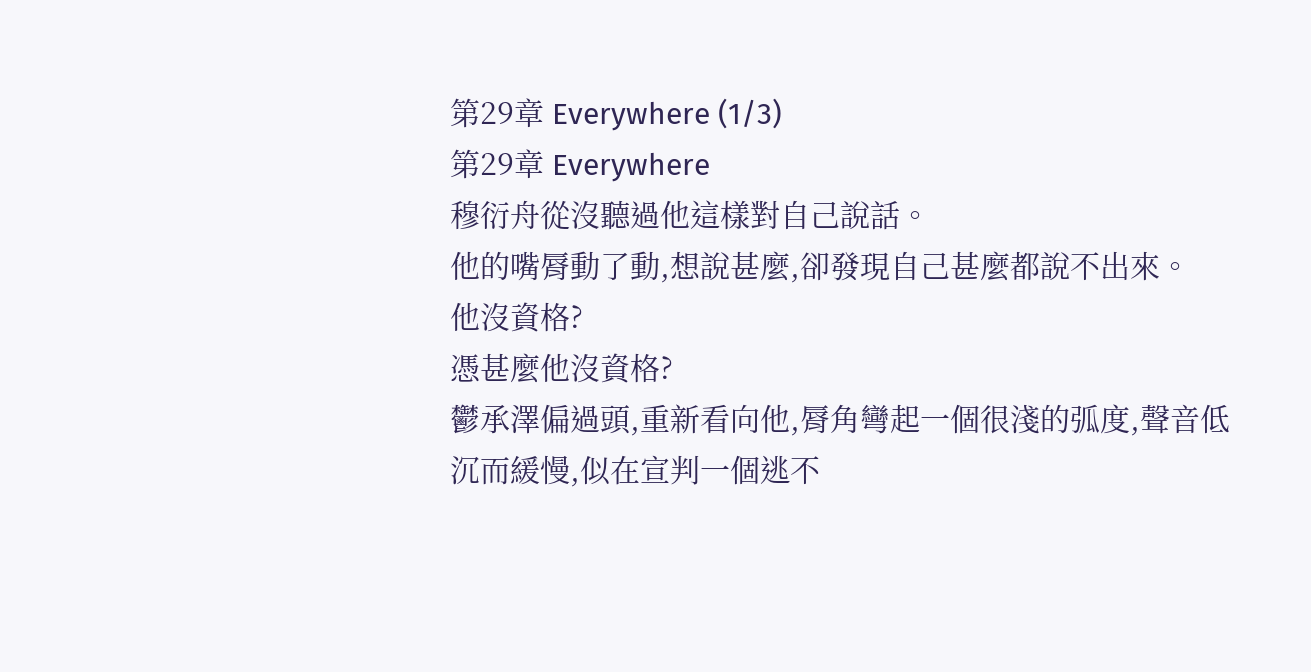第29章 Everywhere (1/3)
第29章 Everywhere
穆衍舟從沒聽過他這樣對自己說話。
他的嘴脣動了動,想說甚麼,卻發現自己甚麼都說不出來。
他沒資格?
憑甚麼他沒資格?
鬱承澤偏過頭,重新看向他,脣角彎起一個很淺的弧度,聲音低沉而緩慢,似在宣判一個逃不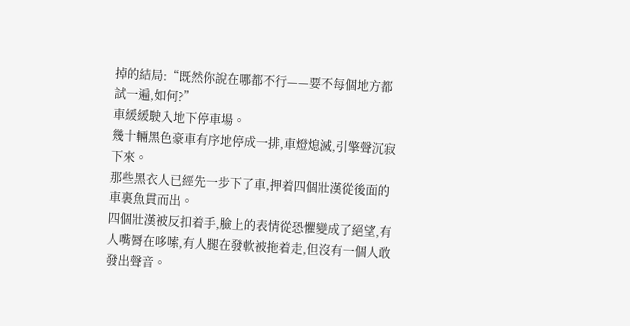掉的結局:“既然你說在哪都不行——要不每個地方都試一遍,如何?”
車緩緩駛入地下停車場。
幾十輛黑色豪車有序地停成一排,車燈熄滅,引擎聲沉寂下來。
那些黑衣人已經先一步下了車,押着四個壯漢從後面的車裏魚貫而出。
四個壯漢被反扣着手,臉上的表情從恐懼變成了絕望,有人嘴脣在哆嗦,有人腿在發軟被拖着走,但沒有一個人敢發出聲音。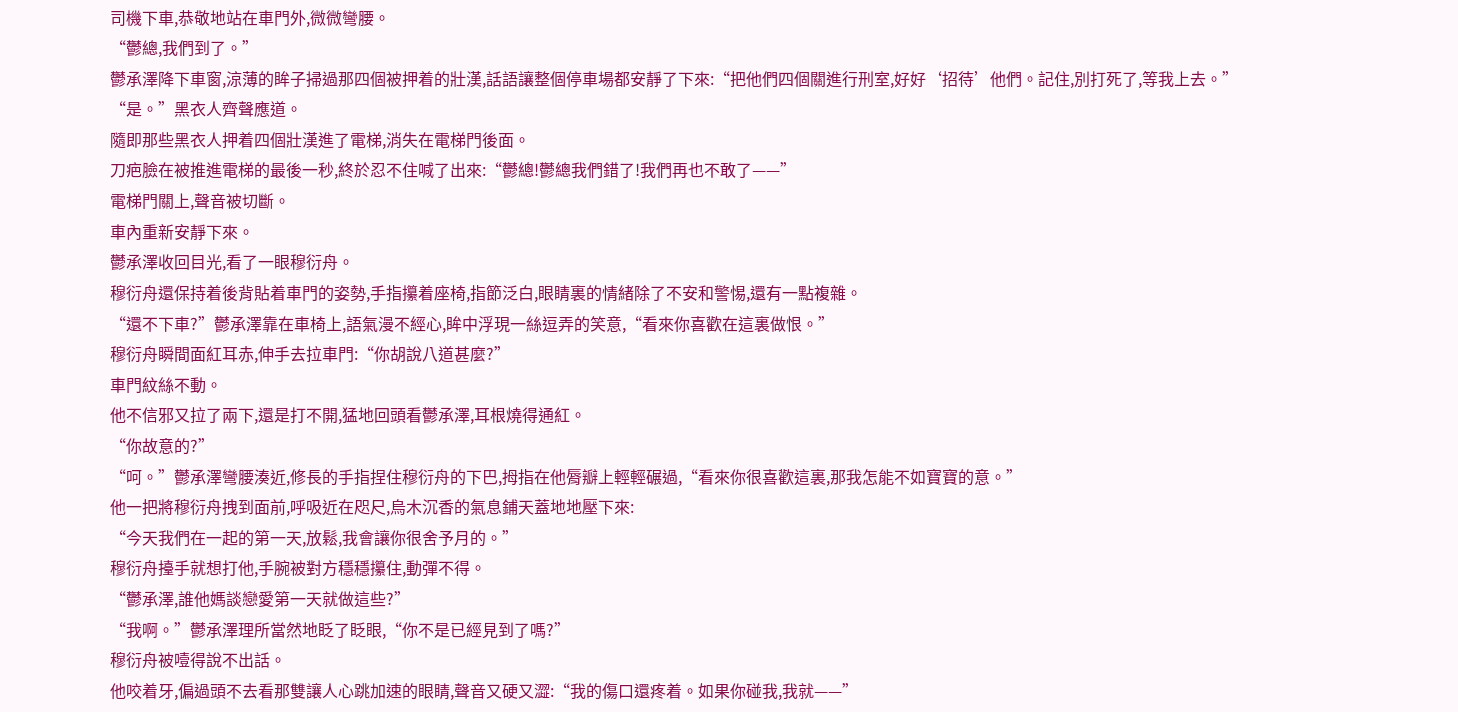司機下車,恭敬地站在車門外,微微彎腰。
“鬱總,我們到了。”
鬱承澤降下車窗,涼薄的眸子掃過那四個被押着的壯漢,話語讓整個停車場都安靜了下來:“把他們四個關進行刑室,好好‘招待’他們。記住,別打死了,等我上去。”
“是。”黑衣人齊聲應道。
隨即那些黑衣人押着四個壯漢進了電梯,消失在電梯門後面。
刀疤臉在被推進電梯的最後一秒,終於忍不住喊了出來:“鬱總!鬱總我們錯了!我們再也不敢了——”
電梯門關上,聲音被切斷。
車內重新安靜下來。
鬱承澤收回目光,看了一眼穆衍舟。
穆衍舟還保持着後背貼着車門的姿勢,手指攥着座椅,指節泛白,眼睛裏的情緒除了不安和警惕,還有一點複雜。
“還不下車?”鬱承澤靠在車椅上,語氣漫不經心,眸中浮現一絲逗弄的笑意,“看來你喜歡在這裏做恨。”
穆衍舟瞬間面紅耳赤,伸手去拉車門:“你胡說八道甚麼?”
車門紋絲不動。
他不信邪又拉了兩下,還是打不開,猛地回頭看鬱承澤,耳根燒得通紅。
“你故意的?”
“呵。”鬱承澤彎腰湊近,修長的手指捏住穆衍舟的下巴,拇指在他脣瓣上輕輕碾過,“看來你很喜歡這裏,那我怎能不如寶寶的意。”
他一把將穆衍舟拽到面前,呼吸近在咫尺,烏木沉香的氣息鋪天蓋地地壓下來:
“今天我們在一起的第一天,放鬆,我會讓你很舍予月的。”
穆衍舟擡手就想打他,手腕被對方穩穩攥住,動彈不得。
“鬱承澤,誰他媽談戀愛第一天就做這些?”
“我啊。”鬱承澤理所當然地眨了眨眼,“你不是已經見到了嗎?”
穆衍舟被噎得說不出話。
他咬着牙,偏過頭不去看那雙讓人心跳加速的眼睛,聲音又硬又澀:“我的傷口還疼着。如果你碰我,我就——”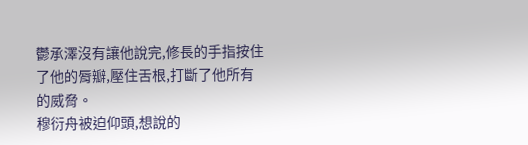鬱承澤沒有讓他說完,修長的手指按住了他的脣瓣,壓住舌根,打斷了他所有的威脅。
穆衍舟被迫仰頭,想說的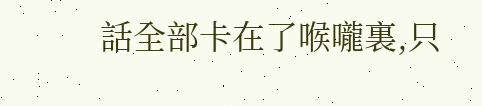話全部卡在了喉嚨裏,只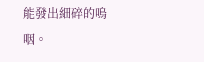能發出細碎的嗚咽。